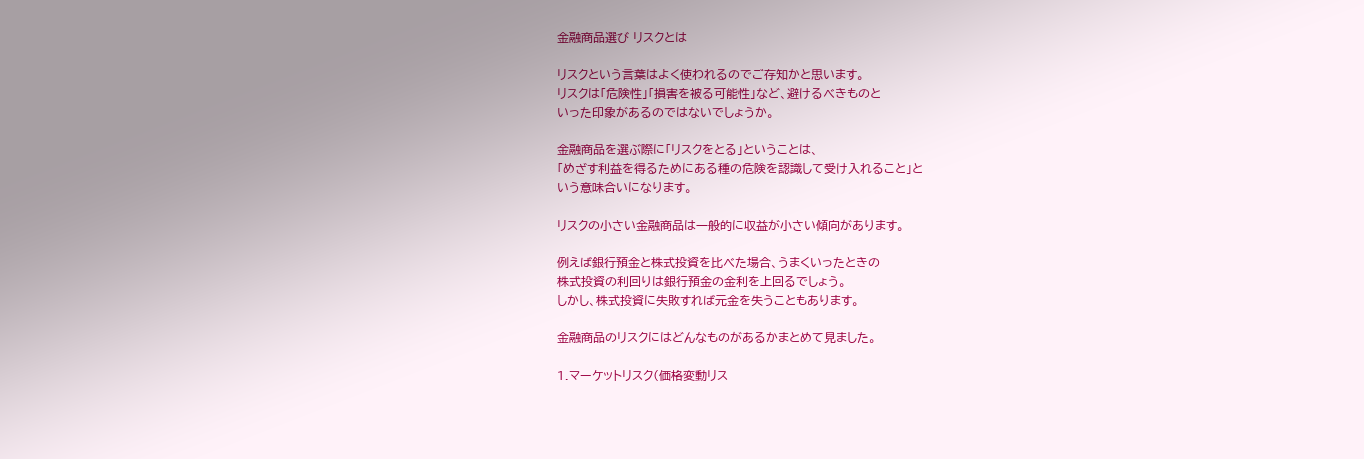金融商品選び リスクとは

リスクという言葉はよく使われるのでご存知かと思います。
リスクは「危険性」「損害を被る可能性」など、避けるべきものと
いった印象があるのではないでしょうか。

金融商品を選ぶ際に「リスクをとる」ということは、
「めざす利益を得るためにある種の危険を認識して受け入れること」と
いう意味合いになります。

リスクの小さい金融商品は一般的に収益が小さい傾向があります。

例えば銀行預金と株式投資を比べた場合、うまくいったときの
株式投資の利回りは銀行預金の金利を上回るでしょう。
しかし、株式投資に失敗すれば元金を失うこともあります。

金融商品のリスクにはどんなものがあるかまとめて見ました。

1.マーケットリスク(価格変動リス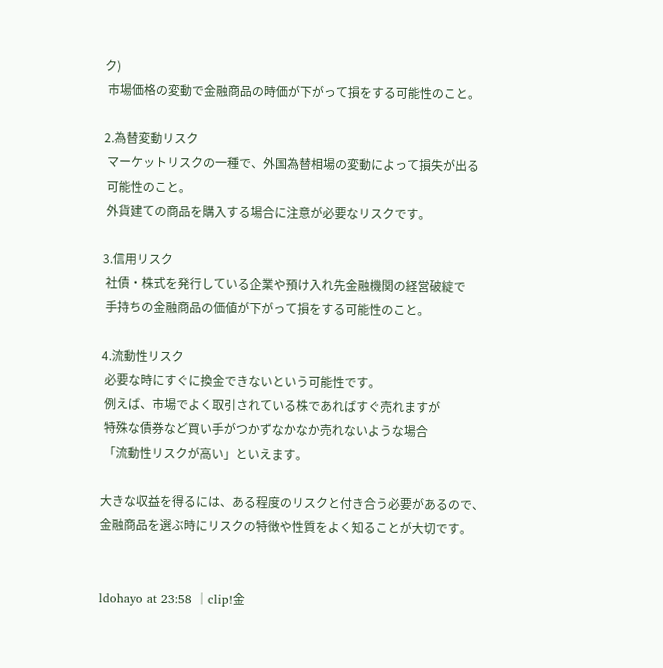ク)
 市場価格の変動で金融商品の時価が下がって損をする可能性のこと。

2.為替変動リスク
 マーケットリスクの一種で、外国為替相場の変動によって損失が出る
 可能性のこと。
 外貨建ての商品を購入する場合に注意が必要なリスクです。

3.信用リスク
 社債・株式を発行している企業や預け入れ先金融機関の経営破綻で
 手持ちの金融商品の価値が下がって損をする可能性のこと。

4.流動性リスク
 必要な時にすぐに換金できないという可能性です。
 例えば、市場でよく取引されている株であればすぐ売れますが
 特殊な債券など買い手がつかずなかなか売れないような場合
 「流動性リスクが高い」といえます。

大きな収益を得るには、ある程度のリスクと付き合う必要があるので、
金融商品を選ぶ時にリスクの特徴や性質をよく知ることが大切です。


ldohayo at 23:58 │clip!金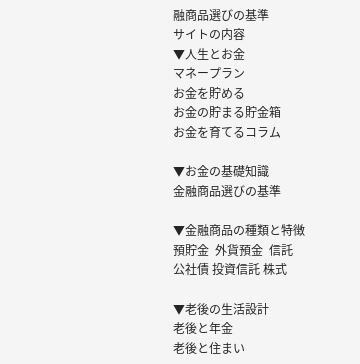融商品選びの基準
サイトの内容
▼人生とお金
マネープラン
お金を貯める
お金の貯まる貯金箱
お金を育てるコラム

▼お金の基礎知識
金融商品選びの基準

▼金融商品の種類と特徴
預貯金  外貨預金  信託
公社債 投資信託 株式

▼老後の生活設計
老後と年金
老後と住まい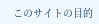このサイトの目的